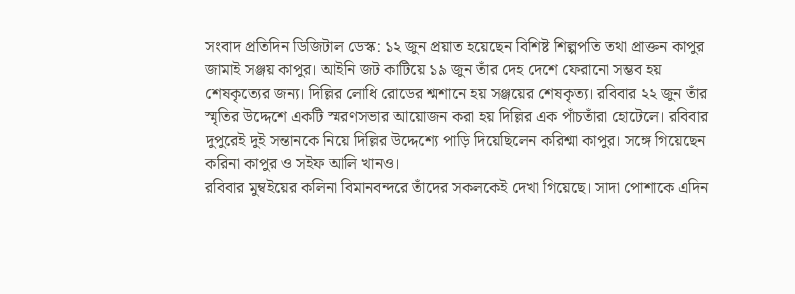সংবাদ প্রতিদিন ডিজিটাল ডেস্ক: ১২ জুন প্রয়াত হয়েছেন বিশিষ্ট শিল্পপতি তথা প্রাক্তন কাপুর জামাই সঞ্জয় কাপুর। আইনি জট কাটিয়ে ১৯ জুন তাঁর দেহ দেশে ফেরানো সম্ভব হয় শেষকৃত্যের জন্য। দিল্লির লোধি রোডের শ্মশানে হয় সঞ্জয়ের শেষকৃত্য। রবিবার ২২ জুন তাঁর স্মৃতির উদ্দেশে একটি স্মরণসভার আয়োজন করা হয় দিল্লির এক পাঁচতাঁরা হোটেলে। রবিবার দুপুরেই দুই সন্তানকে নিয়ে দিল্লির উদ্দেশ্যে পাড়ি দিয়েছিলেন করিশ্মা কাপুর। সঙ্গে গিয়েছেন করিনা কাপুর ও সইফ আলি খানও।
রবিবার মুম্বইয়ের কলিনা বিমানবন্দরে তাঁদের সকলকেই দেখা গিয়েছে। সাদা পোশাকে এদিন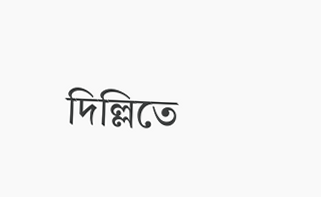দিল্লিতে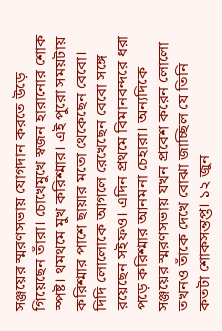সঞ্জয়ের স্মরণসভায় যোগদান করতে উড়ে গিয়েছেন তাঁরা। চোখেমুখে স্বজন হারানোর শোক স্পষ্ট। থমথমে মুখ করিশ্মার। এই পুরো সময়টায় করিশ্মার পাশে ছায়ার মতো থেকেছেন বেবো। দিদি লোলোকে আগলে রেখেছেন বেবো সঙ্গে রয়েছেন সইফও। এদিন প্রথমে বিমানবন্দরে ধরা পড়ে করিশ্মার আনমনা চেহারা। অন্যদিকে সঞ্জয়ের স্মরণসভায় যখন প্রবেশ করেন লোলো তখনও তাঁকে দেখে বোঝা জাচ্ছিল যে তিনি কতটা শোকসন্তপ্ত। ১২ জুন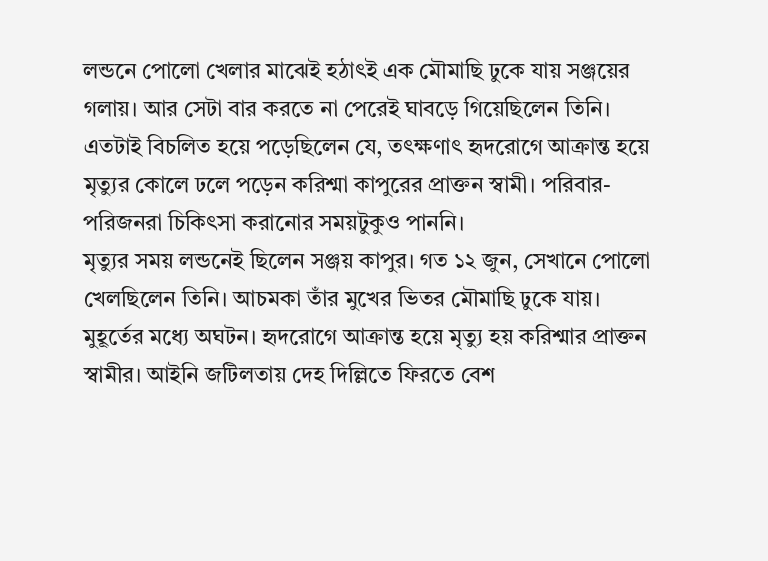লন্ডনে পোলো খেলার মাঝেই হঠাৎই এক মৌমাছি ঢুকে যায় সঞ্জয়ের গলায়। আর সেটা বার করতে না পেরেই ঘাবড়ে গিয়েছিলেন তিনি। এতটাই বিচলিত হয়ে পড়েছিলেন যে, তৎক্ষণাৎ হৃদরোগে আক্রান্ত হয়ে মৃত্যুর কোলে ঢলে পড়েন করিশ্মা কাপুরের প্রাক্তন স্বামী। পরিবার-পরিজনরা চিকিৎসা করানোর সময়টুকুও পাননি।
মৃত্যুর সময় লন্ডনেই ছিলেন সঞ্জয় কাপুর। গত ১২ জুন, সেখানে পোলো খেলছিলেন তিনি। আচমকা তাঁর মুখের ভিতর মৌমাছি ঢুকে যায়। মুহূর্তের মধ্যে অঘটন। হৃদরোগে আক্রান্ত হয়ে মৃত্যু হয় করিশ্মার প্রাক্তন স্বামীর। আইনি জটিলতায় দেহ দিল্লিতে ফিরতে বেশ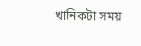খানিকটা সময়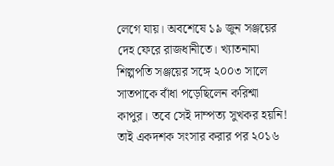লেগে যায়। অবশেষে ১৯ জুন সঞ্জয়ের দেহ ফেরে রাজধানীতে। খ্যাতনামা শিল্পপতি সঞ্জয়ের সঙ্গে ২০০৩ সালে সাতপাকে বাঁধা পড়েছিলেন করিশ্মা কাপুর। তবে সেই দাম্পত্য সুখকর হয়নি! তাই একদশক সংসার করার পর ২০১৬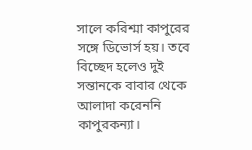সালে করিশ্মা কাপুরের সঙ্গে ডিভোর্স হয়। তবে বিচ্ছেদ হলেও দুই সন্তানকে বাবার থেকে আলাদা করেননি কাপুরকন্যা।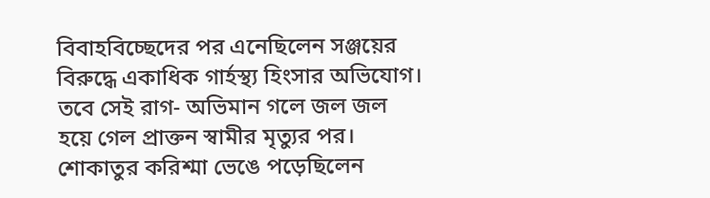বিবাহবিচ্ছেদের পর এনেছিলেন সঞ্জয়ের বিরুদ্ধে একাধিক গার্হস্থ্য হিংসার অভিযোগ। তবে সেই রাগ- অভিমান গলে জল জল হয়ে গেল প্রাক্তন স্বামীর মৃত্যুর পর। শোকাতুর করিশ্মা ভেঙে পড়েছিলেন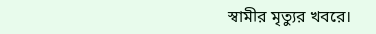স্বামীর মৃত্যুর খবরে।